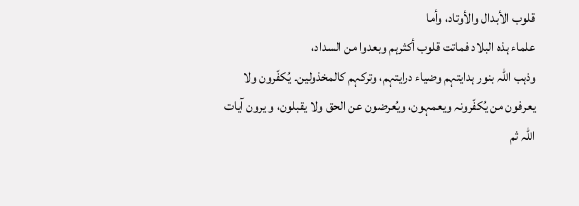قلوب الأبدال والأوتاد، وأما
علماء ہذہ البلاد فماتت قلوب أکثرہم وبعدوا من السداد،
وذہب اللّٰہ بنور ہدایتہم وضیاء درایتہم، وترکہم کالمخذولین۔ یُکفّرون ولا یعرفون من یُکفّرونہ ویعمہون، ویُعرضون عن الحق ولا یقبلون، و یرون آیات اللّٰہ ثم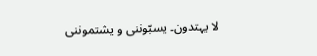لا یہتدون۔ یسبّوننی و یشتموننی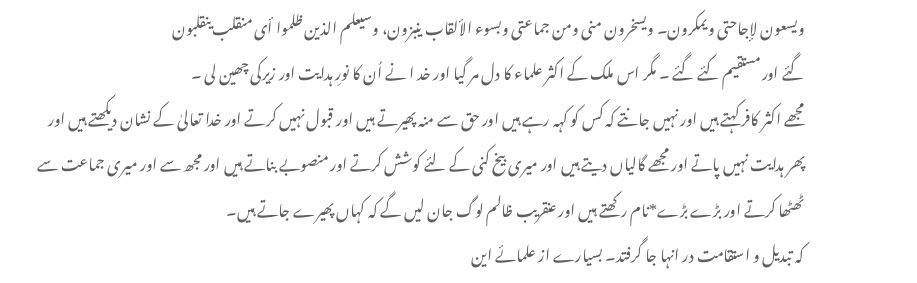ویسعون لإجاحتی ویمکرون۔ ویسخرون منی ومن جماعتی وبسوء الألقاب ینبزون، وسیعلم الذین ظلموا أی منقلب ینقلبون
گئے اور مستقیم کئے گئے ۔ مگر اس ملک کے اکثر علماء کا دل مر گیا اور خد ا نے اُن کا نورِ ہدایت اور زیرکی چھین لی ۔
مجھے اکثر کافر کہتے ہیں اور نہیں جانتے کہ کس کو کہہ رہے ہیں اور حق سے منہ پھیرتے ہیں اور قبول نہیں کرتے اور خدا تعالیٰ کے نشان دیکھتے ہیں اور پھر ہدایت نہیں پاتے اور مجھے گالیاں دیتے ہیں اور میری بیخ کنی کے لئے کوشش کرتے اور منصوبے بناتے ہیں اور مجھ سے اور میری جماعت سے ٹھٹھا کرتے اور بڑے بڑے*نام رکھتے ہیں اور عنقریب ظالم لوگ جان لیں گے کہ کہاں پھیرے جاتے ہیں۔
کہ تبدیل و استقامت در انہا جا گرفتد۔ بسیارے از علمائے این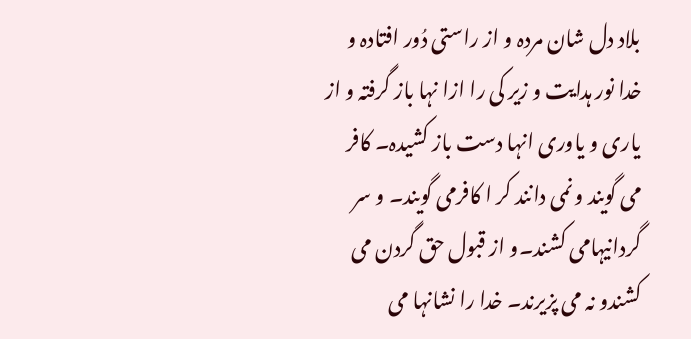بلاد دل شان مردہ و از راستی دُور افتادہ و خدا نور ہدایت و زیر کی را ازا نہا باز گرفتہ و از یاری و یاوری انہا دست باز کشیدہ۔ کافر می گویند و نمی دانند کر ا کافرمی گویند۔ و سر گردانیہامی کشند۔و از قبول حق گردن می کشندو نہ می پزیرند۔ خدا را نشانہا می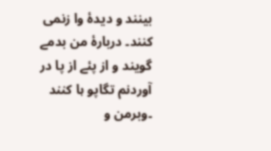بینند و دیدۂ وا زنمی کنند۔ دربارۂ من بدمے گویند و از پئے از پا در آوردنم تگاپو ہا کنند ۔وبرمن و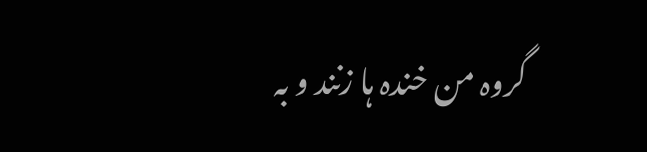گروہ من خندہ ہا زنند و بہ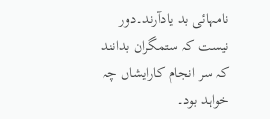نامہائی بد یادآرند۔دور نیست کہ ستمگران بدانند کہ سر انجام کارایشاں چہ خواہد بود۔